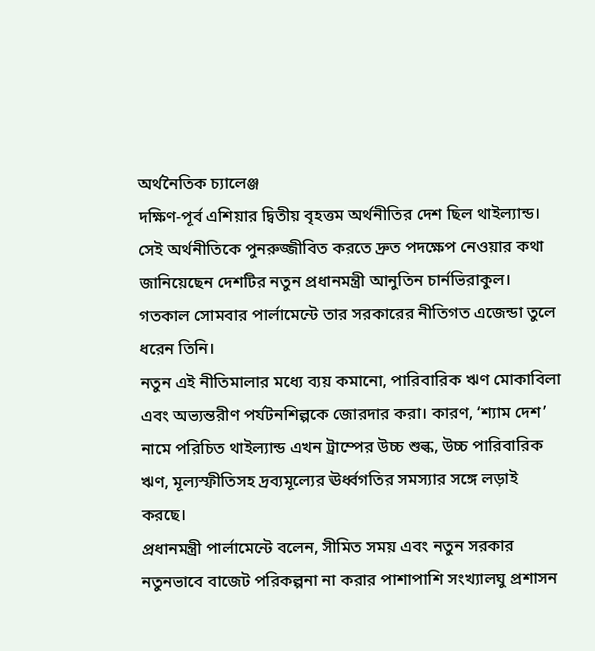অর্থনৈতিক চ্যালেঞ্জ
দক্ষিণ-পূর্ব এশিয়ার দ্বিতীয় বৃহত্তম অর্থনীতির দেশ ছিল থাইল্যান্ড। সেই অর্থনীতিকে পুনরুজ্জীবিত করতে দ্রুত পদক্ষেপ নেওয়ার কথা জানিয়েছেন দেশটির নতুন প্রধানমন্ত্রী আনুতিন চার্নভিরাকুল। গতকাল সোমবার পার্লামেন্টে তার সরকারের নীতিগত এজেন্ডা তুলে ধরেন তিনি।
নতুন এই নীতিমালার মধ্যে ব্যয় কমানো, পারিবারিক ঋণ মোকাবিলা এবং অভ্যন্তরীণ পর্যটনশিল্পকে জোরদার করা। কারণ, ‘শ্যাম দেশ’ নামে পরিচিত থাইল্যান্ড এখন ট্রাম্পের উচ্চ শুল্ক, উচ্চ পারিবারিক ঋণ, মূল্যস্ফীতিসহ দ্রব্যমূল্যের ঊর্ধ্বগতির সমস্যার সঙ্গে লড়াই করছে।
প্রধানমন্ত্রী পার্লামেন্টে বলেন, সীমিত সময় এবং নতুন সরকার নতুনভাবে বাজেট পরিকল্পনা না করার পাশাপাশি সংখ্যালঘু প্রশাসন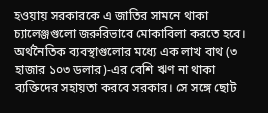হওয়ায় সরকারকে এ জাতির সামনে থাকা চ্যালেঞ্জগুলো জরুরিভাবে মোকাবিলা করতে হবে। অর্থনৈতিক ব্যবস্থাগুলোর মধ্যে এক লাখ বাথ (৩ হাজার ১০৩ ডলার)-এর বেশি ঋণ না থাকা ব্যক্তিদের সহায়তা করবে সরকার। সে সঙ্গে ছোট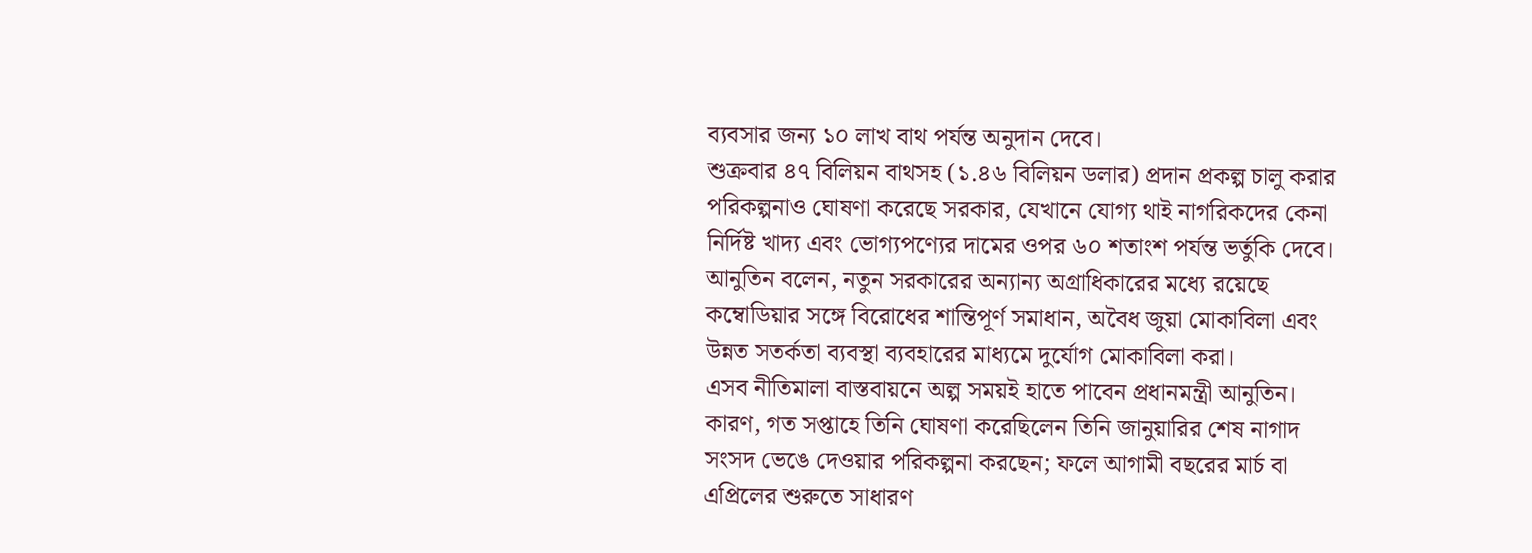ব্যবসার জন্য ১০ লাখ বাথ পর্যন্ত অনুদান দেবে।
শুক্রবার ৪৭ বিলিয়ন বাথসহ (১.৪৬ বিলিয়ন ডলার) প্রদান প্রকল্প চালু করার পরিকল্পনাও ঘোষণা করেছে সরকার, যেখানে যোগ্য থাই নাগরিকদের কেনা নির্দিষ্ট খাদ্য এবং ভোগ্যপণ্যের দামের ওপর ৬০ শতাংশ পর্যন্ত ভর্তুকি দেবে। আনুতিন বলেন, নতুন সরকারের অন্যান্য অগ্রাধিকারের মধ্যে রয়েছে কম্বোডিয়ার সঙ্গে বিরোধের শান্তিপূর্ণ সমাধান, অবৈধ জুয়া মোকাবিলা এবং উন্নত সতর্কতা ব্যবস্থা ব্যবহারের মাধ্যমে দুর্যোগ মোকাবিলা করা।
এসব নীতিমালা বাস্তবায়নে অল্প সময়ই হাতে পাবেন প্রধানমন্ত্রী আনুতিন। কারণ, গত সপ্তাহে তিনি ঘোষণা করেছিলেন তিনি জানুয়ারির শেষ নাগাদ সংসদ ভেঙে দেওয়ার পরিকল্পনা করছেন; ফলে আগামী বছরের মার্চ বা এপ্রিলের শুরুতে সাধারণ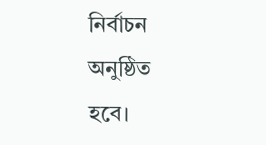নির্বাচন অনুষ্ঠিত হবে।